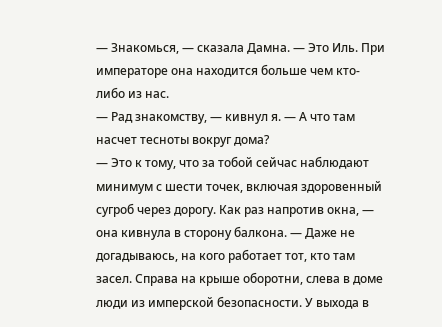— Знакомься, — сказала Дамна. — Это Иль. При императоре она находится больше чем кто-либо из нас.
— Рад знакомству, — кивнул я. — А что там насчет тесноты вокруг дома?
— Это к тому, что за тобой сейчас наблюдают минимум с шести точек, включая здоровенный сугроб через дорогу. Как раз напротив окна, — она кивнула в сторону балкона. — Даже не догадываюсь, на кого работает тот, кто там засел. Справа на крыше оборотни, слева в доме люди из имперской безопасности. У выхода в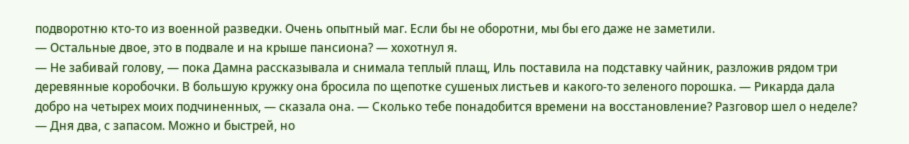подворотню кто-то из военной разведки. Очень опытный маг. Если бы не оборотни, мы бы его даже не заметили.
— Остальные двое, это в подвале и на крыше пансиона? — хохотнул я.
— Не забивай голову, — пока Дамна рассказывала и снимала теплый плащ, Иль поставила на подставку чайник, разложив рядом три деревянные коробочки. В большую кружку она бросила по щепотке сушеных листьев и какого-то зеленого порошка. — Рикарда дала добро на четырех моих подчиненных, — сказала она. — Сколько тебе понадобится времени на восстановление? Разговор шел о неделе?
— Дня два, с запасом. Можно и быстрей, но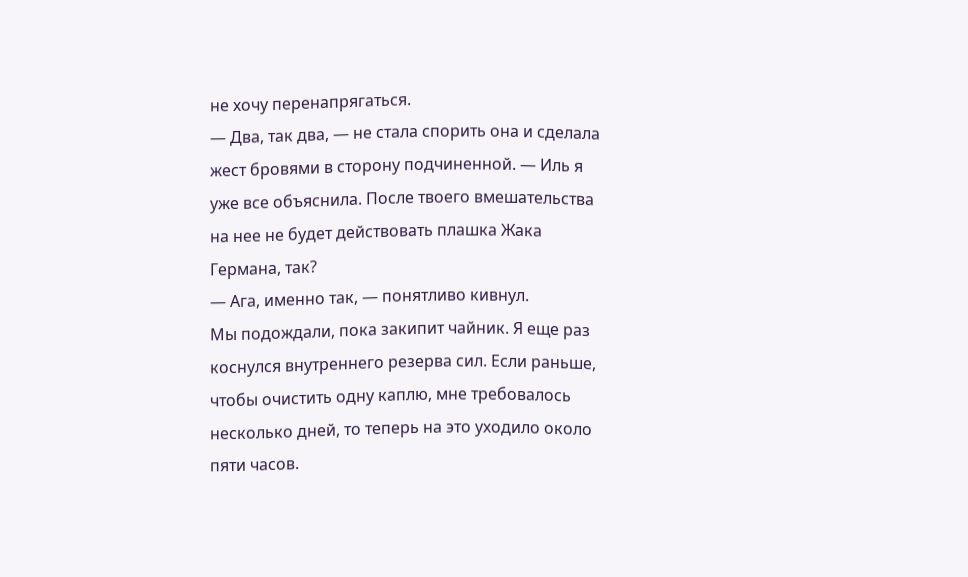не хочу перенапрягаться.
— Два, так два, — не стала спорить она и сделала жест бровями в сторону подчиненной. — Иль я уже все объяснила. После твоего вмешательства на нее не будет действовать плашка Жака Германа, так?
— Ага, именно так, — понятливо кивнул.
Мы подождали, пока закипит чайник. Я еще раз коснулся внутреннего резерва сил. Если раньше, чтобы очистить одну каплю, мне требовалось несколько дней, то теперь на это уходило около пяти часов.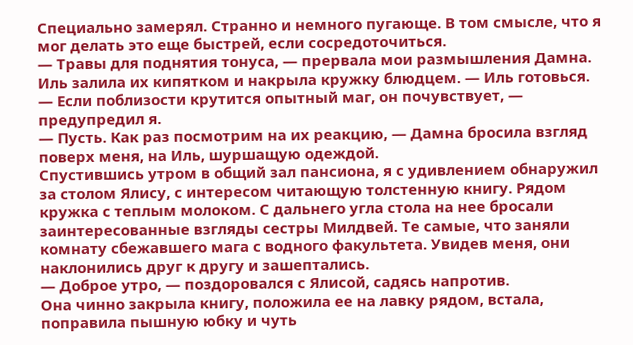Специально замерял. Странно и немного пугающе. В том смысле, что я мог делать это еще быстрей, если сосредоточиться.
— Травы для поднятия тонуса, — прервала мои размышления Дамна. Иль залила их кипятком и накрыла кружку блюдцем. — Иль готовься.
— Если поблизости крутится опытный маг, он почувствует, — предупредил я.
— Пусть. Как раз посмотрим на их реакцию, — Дамна бросила взгляд поверх меня, на Иль, шуршащую одеждой.
Спустившись утром в общий зал пансиона, я с удивлением обнаружил за столом Ялису, с интересом читающую толстенную книгу. Рядом кружка с теплым молоком. С дальнего угла стола на нее бросали заинтересованные взгляды сестры Милдвей. Те самые, что заняли комнату сбежавшего мага с водного факультета. Увидев меня, они наклонились друг к другу и зашептались.
— Доброе утро, — поздоровался с Ялисой, садясь напротив.
Она чинно закрыла книгу, положила ее на лавку рядом, встала, поправила пышную юбку и чуть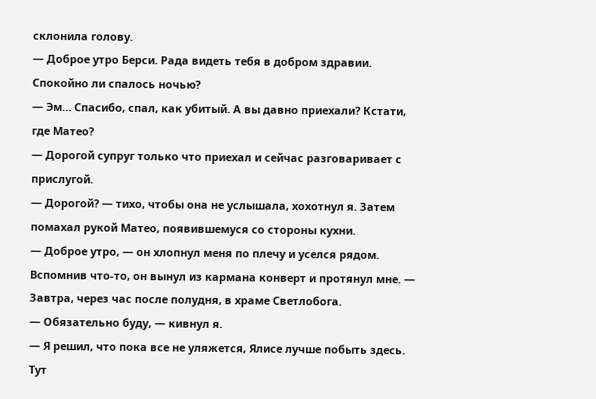склонила голову.
— Доброе утро Берси. Рада видеть тебя в добром здравии. Спокойно ли спалось ночью?
— Эм… Спасибо, спал, как убитый. А вы давно приехали? Кстати, где Матео?
— Дорогой супруг только что приехал и сейчас разговаривает с прислугой.
— Дорогой? — тихо, чтобы она не услышала, хохотнул я. Затем помахал рукой Матео, появившемуся со стороны кухни.
— Доброе утро, — он хлопнул меня по плечу и уселся рядом. Вспомнив что-то, он вынул из кармана конверт и протянул мне. — Завтра, через час после полудня, в храме Светлобога.
— Обязательно буду, — кивнул я.
— Я решил, что пока все не уляжется, Ялисе лучше побыть здесь. Тут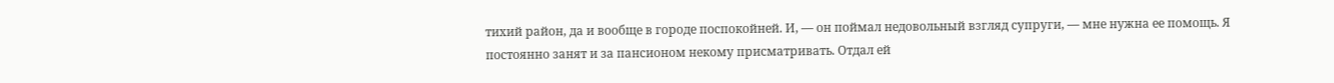тихий район, да и вообще в городе поспокойней. И, — он поймал недовольный взгляд супруги, — мне нужна ее помощь. Я постоянно занят и за пансионом некому присматривать. Отдал ей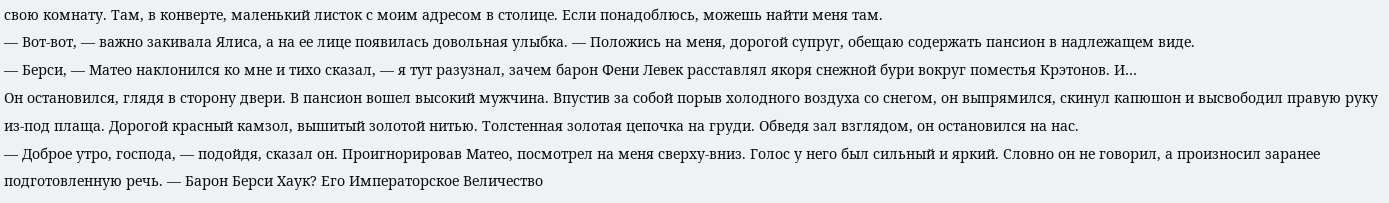свою комнату. Там, в конверте, маленький листок с моим адресом в столице. Если понадоблюсь, можешь найти меня там.
— Вот-вот, — важно закивала Ялиса, а на ее лице появилась довольная улыбка. — Положись на меня, дорогой супруг, обещаю содержать пансион в надлежащем виде.
— Берси, — Матео наклонился ко мне и тихо сказал, — я тут разузнал, зачем барон Фени Левек расставлял якоря снежной бури вокруг поместья Крэтонов. И…
Он остановился, глядя в сторону двери. В пансион вошел высокий мужчина. Впустив за собой порыв холодного воздуха со снегом, он выпрямился, скинул капюшон и высвободил правую руку из-под плаща. Дорогой красный камзол, вышитый золотой нитью. Толстенная золотая цепочка на груди. Обведя зал взглядом, он остановился на нас.
— Доброе утро, господа, — подойдя, сказал он. Проигнорировав Матео, посмотрел на меня сверху-вниз. Голос у него был сильный и яркий. Словно он не говорил, а произносил заранее подготовленную речь. — Барон Берси Хаук? Его Императорское Величество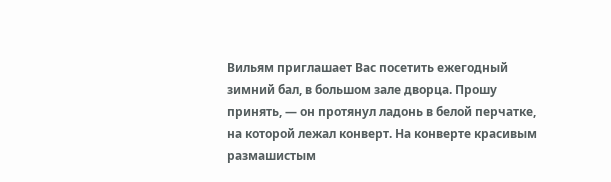Вильям приглашает Вас посетить ежегодный зимний бал, в большом зале дворца. Прошу принять, — он протянул ладонь в белой перчатке, на которой лежал конверт. На конверте красивым размашистым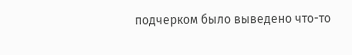подчерком было выведено что-то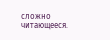сложно читающееся.